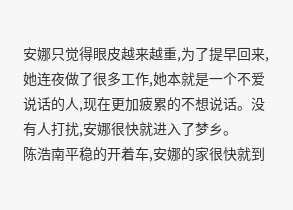安娜只觉得眼皮越来越重,为了提早回来,她连夜做了很多工作,她本就是一个不爱说话的人,现在更加疲累的不想说话。没有人打扰,安娜很快就进入了梦乡。
陈浩南平稳的开着车,安娜的家很快就到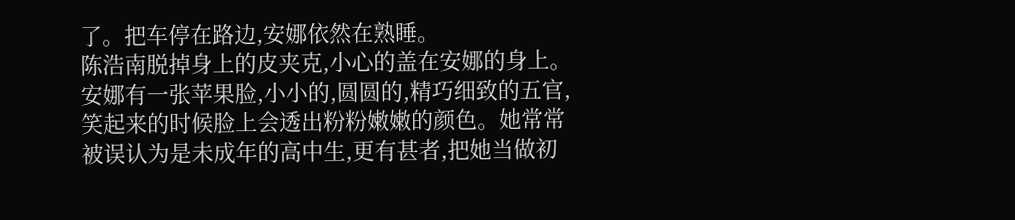了。把车停在路边,安娜依然在熟睡。
陈浩南脱掉身上的皮夹克,小心的盖在安娜的身上。
安娜有一张苹果脸,小小的,圆圆的,精巧细致的五官,笑起来的时候脸上会透出粉粉嫩嫩的颜色。她常常被误认为是未成年的高中生,更有甚者,把她当做初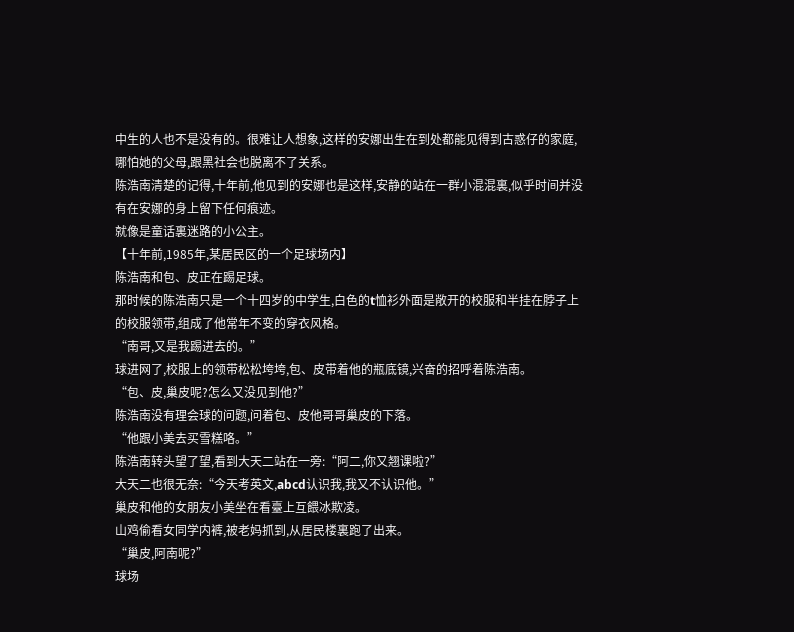中生的人也不是没有的。很难让人想象,这样的安娜出生在到处都能见得到古惑仔的家庭,哪怕她的父母,跟黑社会也脱离不了关系。
陈浩南清楚的记得,十年前,他见到的安娜也是这样,安静的站在一群小混混裏,似乎时间并没有在安娜的身上留下任何痕迹。
就像是童话裏迷路的小公主。
【十年前,1985年,某居民区的一个足球场内】
陈浩南和包、皮正在踢足球。
那时候的陈浩南只是一个十四岁的中学生,白色的t恤衫外面是敞开的校服和半挂在脖子上的校服领带,组成了他常年不变的穿衣风格。
“南哥,又是我踢进去的。”
球进网了,校服上的领带松松垮垮,包、皮带着他的瓶底镜,兴奋的招呼着陈浩南。
“包、皮,巢皮呢?怎么又没见到他?”
陈浩南没有理会球的问题,问着包、皮他哥哥巢皮的下落。
“他跟小美去买雪糕咯。”
陈浩南转头望了望,看到大天二站在一旁:“阿二,你又翘课啦?”
大天二也很无奈:“今天考英文,abcd认识我,我又不认识他。”
巢皮和他的女朋友小美坐在看臺上互餵冰欺凌。
山鸡偷看女同学内裤,被老妈抓到,从居民楼裏跑了出来。
“巢皮,阿南呢?”
球场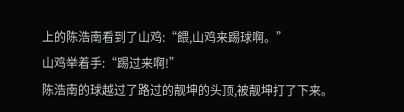上的陈浩南看到了山鸡:“餵,山鸡来踢球啊。”
山鸡举着手:“踢过来啊!”
陈浩南的球越过了路过的靓坤的头顶,被靓坤打了下来。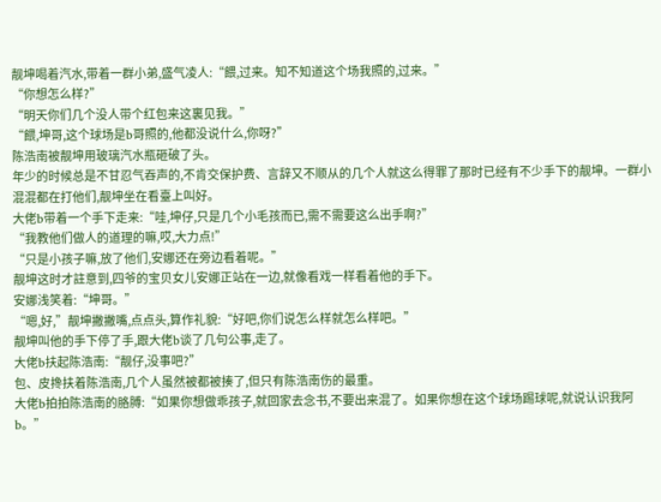靓坤喝着汽水,带着一群小弟,盛气凌人:“餵,过来。知不知道这个场我照的,过来。”
“你想怎么样?”
“明天你们几个没人带个红包来这裏见我。”
“餵,坤哥,这个球场是b哥照的,他都没说什么,你呀?”
陈浩南被靓坤用玻璃汽水瓶砸破了头。
年少的时候总是不甘忍气吞声的,不肯交保护费、言辞又不顺从的几个人就这么得罪了那时已经有不少手下的靓坤。一群小混混都在打他们,靓坤坐在看臺上叫好。
大佬b带着一个手下走来:“哇,坤仔,只是几个小毛孩而已,需不需要这么出手啊?”
“我教他们做人的道理的嘛,哎,大力点!”
“只是小孩子嘛,放了他们,安娜还在旁边看着呢。”
靓坤这时才註意到,四爷的宝贝女儿安娜正站在一边,就像看戏一样看着他的手下。
安娜浅笑着:“坤哥。”
“嗯,好,”靓坤撇撇嘴,点点头,算作礼貌:“好吧,你们说怎么样就怎么样吧。”
靓坤叫他的手下停了手,跟大佬b谈了几句公事,走了。
大佬b扶起陈浩南:“靓仔,没事吧?”
包、皮搀扶着陈浩南,几个人虽然被都被揍了,但只有陈浩南伤的最重。
大佬b拍拍陈浩南的胳膊:“如果你想做乖孩子,就回家去念书,不要出来混了。如果你想在这个球场踢球呢,就说认识我阿b。”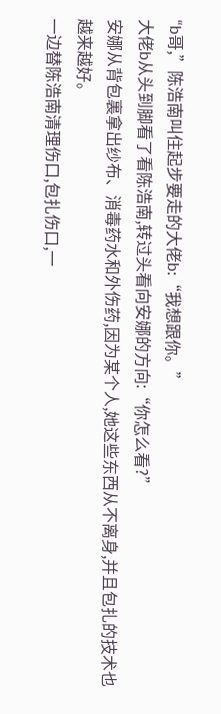“b哥,”陈浩南叫住起步要走的大佬b:“我想跟你。”
大佬b从头到脚看了看陈浩南,转过头看向安娜的方向:“你怎么看?”
安娜从背包裏拿出纱布、消毒药水和外伤药,因为某个人,她这些东西从不离身,并且包扎的技术也越来越好。
一边替陈浩南清理伤口,包扎伤口,一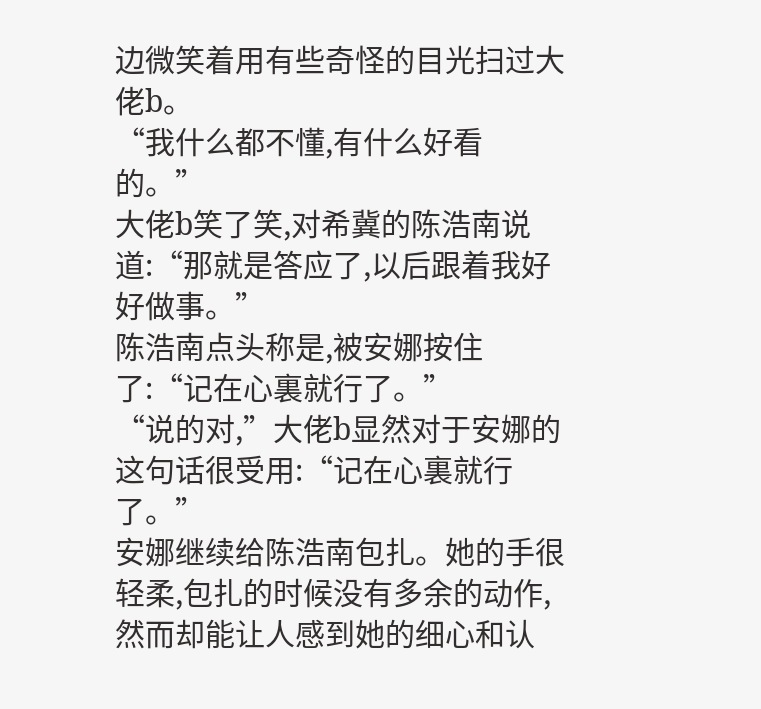边微笑着用有些奇怪的目光扫过大佬b。
“我什么都不懂,有什么好看的。”
大佬b笑了笑,对希冀的陈浩南说道:“那就是答应了,以后跟着我好好做事。”
陈浩南点头称是,被安娜按住了:“记在心裏就行了。”
“说的对,”大佬b显然对于安娜的这句话很受用:“记在心裏就行了。”
安娜继续给陈浩南包扎。她的手很轻柔,包扎的时候没有多余的动作,然而却能让人感到她的细心和认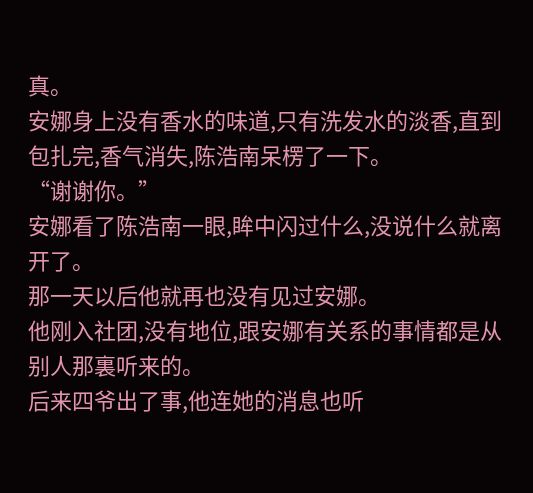真。
安娜身上没有香水的味道,只有洗发水的淡香,直到包扎完,香气消失,陈浩南呆楞了一下。
“谢谢你。”
安娜看了陈浩南一眼,眸中闪过什么,没说什么就离开了。
那一天以后他就再也没有见过安娜。
他刚入社团,没有地位,跟安娜有关系的事情都是从别人那裏听来的。
后来四爷出了事,他连她的消息也听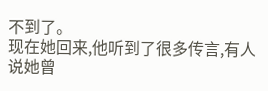不到了。
现在她回来,他听到了很多传言,有人说她曾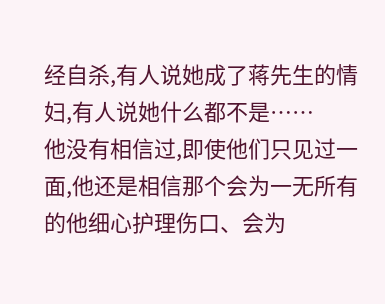经自杀,有人说她成了蒋先生的情妇,有人说她什么都不是……
他没有相信过,即使他们只见过一面,他还是相信那个会为一无所有的他细心护理伤口、会为